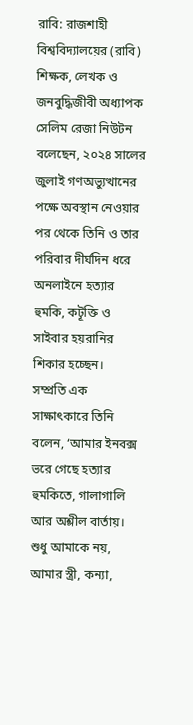রাবি: রাজশাহী বিশ্ববিদ্যালয়ের (রাবি) শিক্ষক, লেখক ও জনবুদ্ধিজীবী অধ্যাপক সেলিম রেজা নিউটন বলেছেন, ২০২৪ সালের জুলাই গণঅভ্যুত্থানের পক্ষে অবস্থান নেওয়ার পর থেকে তিনি ও তার পরিবার দীর্ঘদিন ধরে অনলাইনে হত্যার হুমকি, কটূক্তি ও সাইবার হয়রানির শিকার হচ্ছেন।
সম্প্রতি এক সাক্ষাৎকারে তিনি বলেন, ‘আমার ইনবক্স ভরে গেছে হত্যার হুমকিতে, গালাগালি আর অশ্লীল বার্তায়। শুধু আমাকে নয়, আমার স্ত্রী, কন্যা,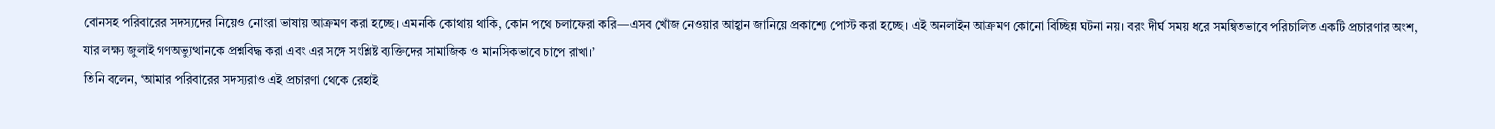বোনসহ পরিবারের সদস্যদের নিয়েও নোংরা ভাষায় আক্রমণ করা হচ্ছে। এমনকি কোথায় থাকি, কোন পথে চলাফেরা করি—এসব খোঁজ নেওয়ার আহ্বান জানিয়ে প্রকাশ্যে পোস্ট করা হচ্ছে। এই অনলাইন আক্রমণ কোনো বিচ্ছিন্ন ঘটনা নয়। বরং দীর্ঘ সময় ধরে সমন্বিতভাবে পরিচালিত একটি প্রচারণার অংশ, যার লক্ষ্য জুলাই গণঅভ্যুত্থানকে প্রশ্নবিদ্ধ করা এবং এর সঙ্গে সংশ্লিষ্ট ব্যক্তিদের সামাজিক ও মানসিকভাবে চাপে রাখা।’
তিনি বলেন, ‘আমার পরিবারের সদস্যরাও এই প্রচারণা থেকে রেহাই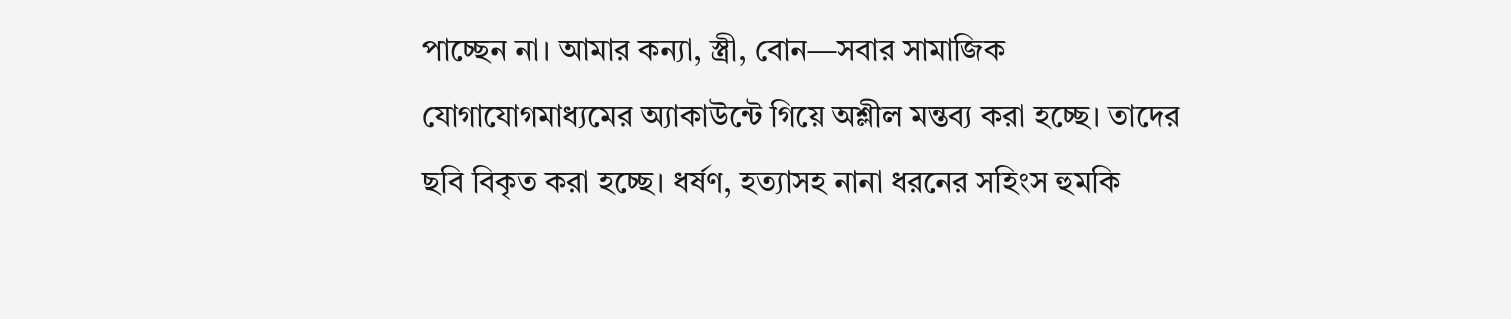পাচ্ছেন না। আমার কন্যা, স্ত্রী, বোন—সবার সামাজিক যোগাযোগমাধ্যমের অ্যাকাউন্টে গিয়ে অশ্লীল মন্তব্য করা হচ্ছে। তাদের ছবি বিকৃত করা হচ্ছে। ধর্ষণ, হত্যাসহ নানা ধরনের সহিংস হুমকি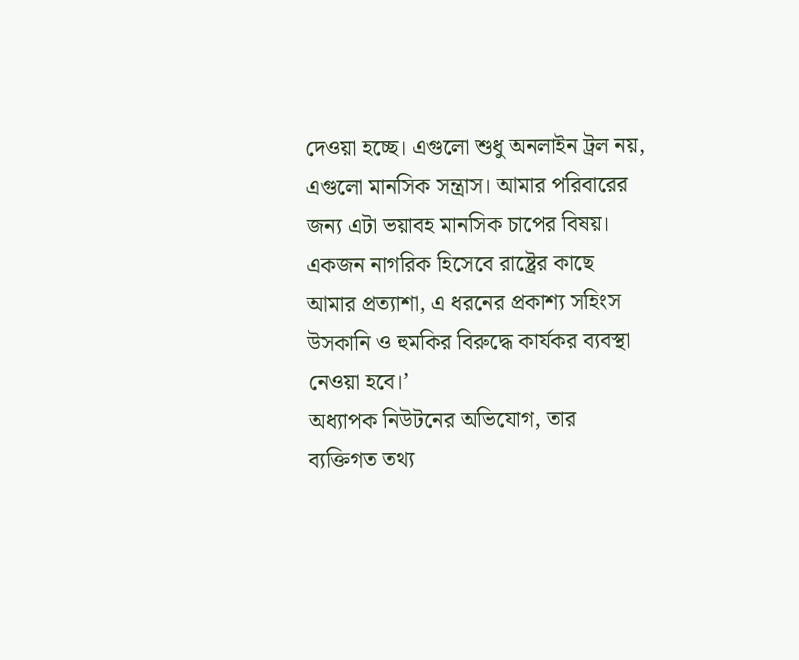দেওয়া হচ্ছে। এগুলো শুধু অনলাইন ট্রল নয়, এগুলো মানসিক সন্ত্রাস। আমার পরিবারের জন্য এটা ভয়াবহ মানসিক চাপের বিষয়। একজন নাগরিক হিসেবে রাষ্ট্রের কাছে আমার প্রত্যাশা, এ ধরনের প্রকাশ্য সহিংস উসকানি ও হুমকির বিরুদ্ধে কার্যকর ব্যবস্থা নেওয়া হবে।’
অধ্যাপক নিউটনের অভিযোগ, তার ব্যক্তিগত তথ্য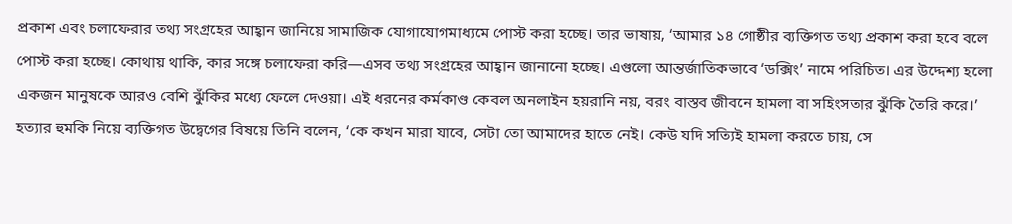প্রকাশ এবং চলাফেরার তথ্য সংগ্রহের আহ্বান জানিয়ে সামাজিক যোগাযোগমাধ্যমে পোস্ট করা হচ্ছে। তার ভাষায়, ‘আমার ১৪ গোষ্ঠীর ব্যক্তিগত তথ্য প্রকাশ করা হবে বলে পোস্ট করা হচ্ছে। কোথায় থাকি, কার সঙ্গে চলাফেরা করি—এসব তথ্য সংগ্রহের আহ্বান জানানো হচ্ছে। এগুলো আন্তর্জাতিকভাবে ‘ডক্সিং’ নামে পরিচিত। এর উদ্দেশ্য হলো একজন মানুষকে আরও বেশি ঝুঁকির মধ্যে ফেলে দেওয়া। এই ধরনের কর্মকাণ্ড কেবল অনলাইন হয়রানি নয়, বরং বাস্তব জীবনে হামলা বা সহিংসতার ঝুঁকি তৈরি করে।’
হত্যার হুমকি নিয়ে ব্যক্তিগত উদ্বেগের বিষয়ে তিনি বলেন, ‘কে কখন মারা যাবে, সেটা তো আমাদের হাতে নেই। কেউ যদি সত্যিই হামলা করতে চায়, সে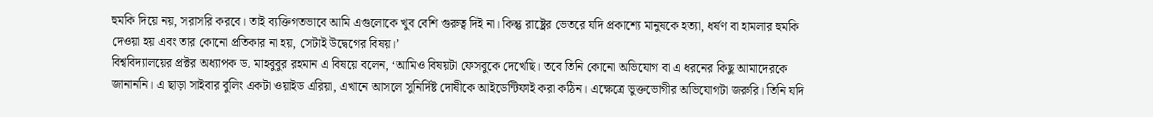হুমকি দিয়ে নয়, সরাসরি করবে। তাই ব্যক্তিগতভাবে আমি এগুলোকে খুব বেশি গুরুত্ব দিই না। কিন্তু রাষ্ট্রের ভেতরে যদি প্রকাশ্যে মানুষকে হত্যা, ধর্ষণ বা হামলার হুমকি দেওয়া হয় এবং তার কোনো প্রতিকার না হয়, সেটাই উদ্বেগের বিষয়।’
বিশ্ববিদ্যালয়ের প্রক্টর অধ্যাপক ড. মাহবুবুর রহমান এ বিষয়ে বলেন, ‘আমিও বিষয়টা ফেসবুকে দেখেছি। তবে তিনি কোনো অভিযোগ বা এ ধরনের কিছু আমাদেরকে জানাননি। এ ছাড়া সাইবার বুলিং একটা ওয়াইড এরিয়া, এখানে আসলে সুনির্দিষ্ট দোষীকে আইডেন্টিফাই করা কঠিন। এক্ষেত্রে ভুক্তভোগীর অভিযোগটা জরুরি। তিনি যদি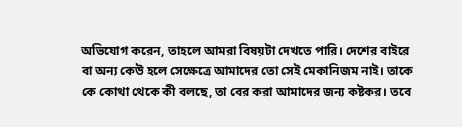অভিযোগ করেন, তাহলে আমরা বিষয়টা দেখতে পারি। দেশের বাইরে বা অন্য কেউ হলে সেক্ষেত্রে আমাদের তো সেই মেকানিজম নাই। তাকে কে কোথা থেকে কী বলছে, তা বের করা আমাদের জন্য কষ্টকর। তবে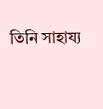তিনি সাহায্য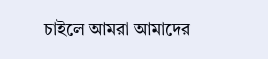চাইলে আমরা আমাদের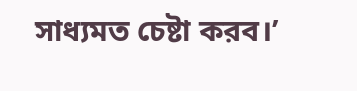সাধ্যমত চেষ্টা করব।’